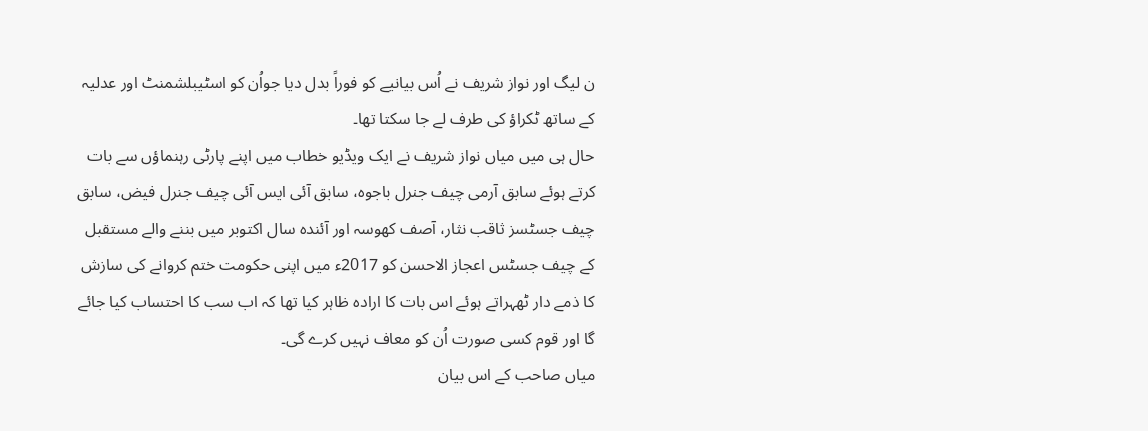ن لیگ اور نواز شریف نے اُس بیانیے کو فوراً بدل دیا جواُن کو اسٹیبلشمنٹ اور عدلیہ کے ساتھ ٹکراؤ کی طرف لے جا سکتا تھا۔
حال ہی میں میاں نواز شریف نے ایک ویڈیو خطاب میں اپنے پارٹی رہنماؤں سے بات کرتے ہوئے سابق آرمی چیف جنرل باجوہ، سابق آئی ایس آئی چیف جنرل فیض، سابق چیف جسٹسز ثاقب نثار، آصف کھوسہ اور آئندہ سال اکتوبر میں بننے والے مستقبل کے چیف جسٹس اعجاز الاحسن کو 2017ء میں اپنی حکومت ختم کروانے کی سازش کا ذمے دار ٹھہراتے ہوئے اس بات کا ارادہ ظاہر کیا تھا کہ اب سب کا احتساب کیا جائے گا اور قوم کسی صورت اُن کو معاف نہیں کرے گی۔
میاں صاحب کے اس بیان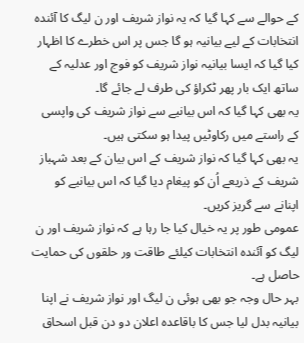کے حوالے سے کہا گیا کہ یہ نواز شریف اور ن لیگ کا آئندہ انتخابات کے لیے بیانیہ ہو گا جس پر اس خطرے کا اظہار کیا گیا کہ ایسا بیانیہ نواز شریف کو فوج اور عدلیہ کے ساتھ ایک بار پھر ٹکراؤ کی طرف لے جائے گا۔
یہ بھی کہا گیا کہ اس بیانیے سے نواز شریف کی واپسی کے راستے میں رکاوٹیں پیدا ہو سکتی ہیں۔
یہ بھی کہا گیا کہ نواز شریف کے اس بیان کے بعد شہباز شریف کے ذریعے اُن کو پیغام دیا گیا کہ اس بیانیے کو اپنانے سے گریز کریں۔
عمومی طور پر یہ خیال کیا جا رہا ہے کہ نواز شریف اور ن لیگ کو آئندہ انتخابات کیلئے طاقت ور حلقوں کی حمایت حاصل ہے۔
بہر حال وجہ جو بھی ہوئی ن لیگ اور نواز شریف نے اپنا بیانیہ بدل لیا جس کا باقاعدہ اعلان دو دن قبل اسحاق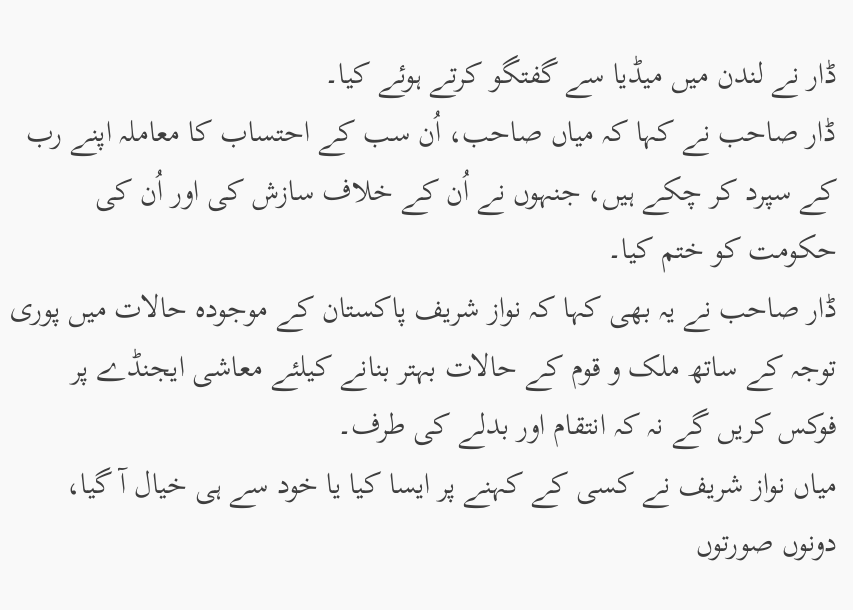ڈار نے لندن میں میڈیا سے گفتگو کرتے ہوئے کیا۔
ڈار صاحب نے کہا کہ میاں صاحب، اُن سب کے احتساب کا معاملہ اپنے رب کے سپرد کر چکے ہیں، جنہوں نے اُن کے خلاف سازش کی اور اُن کی حکومت کو ختم کیا۔
ڈار صاحب نے یہ بھی کہا کہ نواز شریف پاکستان کے موجودہ حالات میں پوری توجہ کے ساتھ ملک و قوم کے حالات بہتر بنانے کیلئے معاشی ایجنڈے پر فوکس کریں گے نہ کہ انتقام اور بدلے کی طرف۔
میاں نواز شریف نے کسی کے کہنے پر ایسا کیا یا خود سے ہی خیال آ گیا، دونوں صورتوں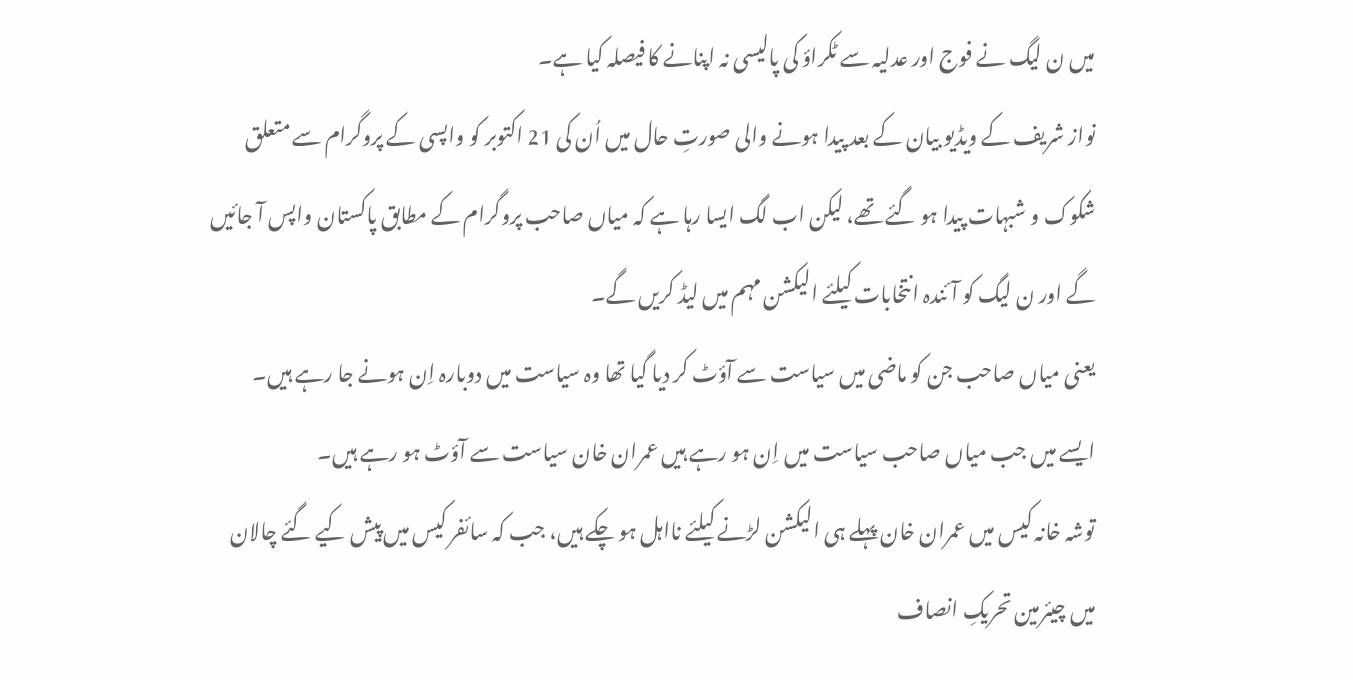میں ن لیگ نے فوج اور عدلیہ سے ٹکراؤ کی پالیسی نہ اپنانے کا فیصلہ کیا ہے۔
نواز شریف کے ویڈیو بیان کے بعد پیدا ہونے والی صورتِ حال میں اُن کی 21 اکتوبر کو واپسی کے پروگرام سے متعلق شکوک و شبہات پیدا ہو گئے تھے، لیکن اب لگ ایسا رہا ہے کہ میاں صاحب پروگرام کے مطابق پاکستان واپس آ جائیں گے اور ن لیگ کو آئندہ انتخابات کیلئے الیکشن مہم میں لیڈ کریں گے۔
یعنی میاں صاحب جن کو ماضی میں سیاست سے آؤٹ کر دیا گیا تھا وہ سیاست میں دوبارہ اِن ہونے جا رہے ہیں۔
ایسے میں جب میاں صاحب سیاست میں اِن ہو رہے ہیں عمران خان سیاست سے آؤٹ ہو رہے ہیں۔
توشہ خانہ کیس میں عمران خان پہلے ہی الیکشن لڑنے کیلئے نااہل ہو چکے ہیں، جب کہ سائفر کیس میں پیش کیے گئے چالان میں چیئرمین تحریکِ انصاف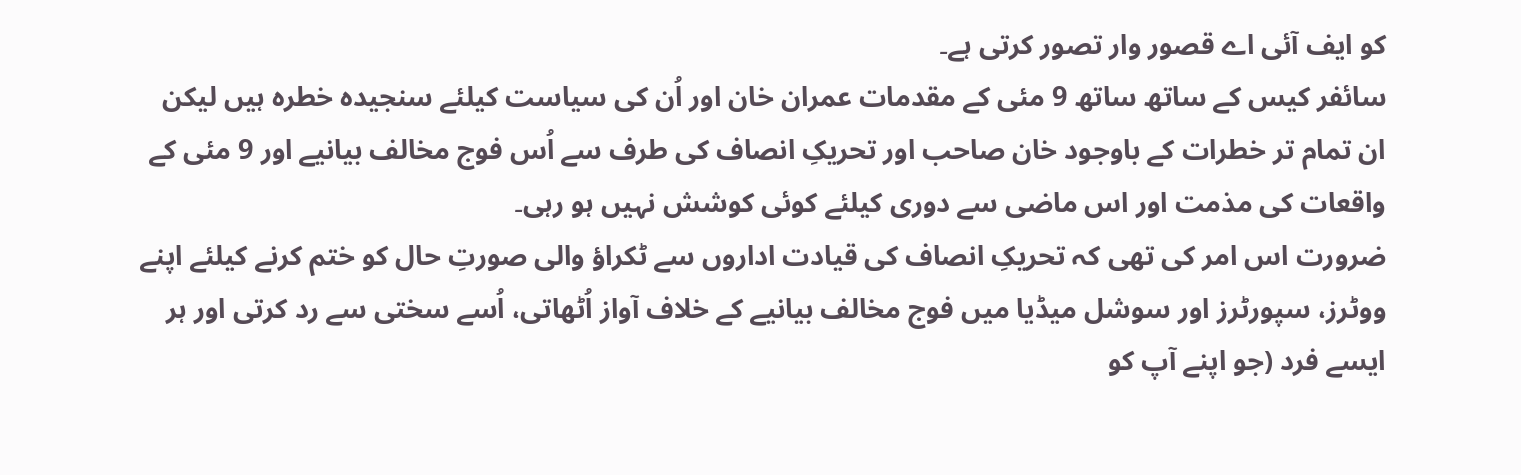کو ایف آئی اے قصور وار تصور کرتی ہے۔
سائفر کیس کے ساتھ ساتھ 9 مئی کے مقدمات عمران خان اور اُن کی سیاست کیلئے سنجیدہ خطرہ ہیں لیکن ان تمام تر خطرات کے باوجود خان صاحب اور تحریکِ انصاف کی طرف سے اُس فوج مخالف بیانیے اور 9 مئی کے واقعات کی مذمت اور اس ماضی سے دوری کیلئے کوئی کوشش نہیں ہو رہی۔
ضرورت اس امر کی تھی کہ تحریکِ انصاف کی قیادت اداروں سے ٹکراؤ والی صورتِ حال کو ختم کرنے کیلئے اپنے ووٹرز، سپورٹرز اور سوشل میڈیا میں فوج مخالف بیانیے کے خلاف آواز اُٹھاتی، اُسے سختی سے رد کرتی اور ہر ایسے فرد (جو اپنے آپ کو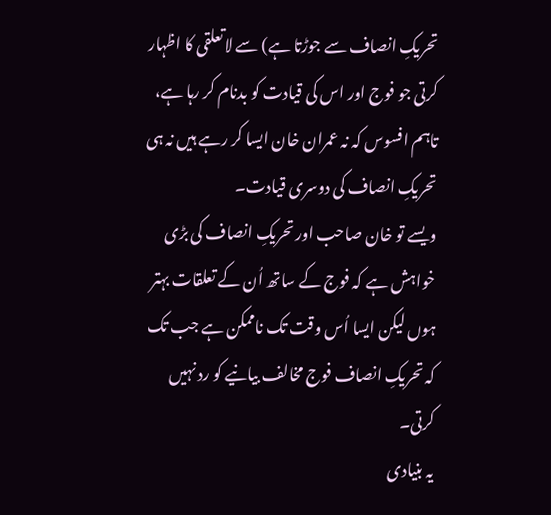تحریکِ انصاف سے جوڑتا ہے) سے لاتعلقی کا اظہار کرتی جو فوج اور اس کی قیادت کو بدنام کر رہا ہے، تاہم افسوس کہ نہ عمران خان ایسا کر رہے ہیں نہ ہی تحریکِ انصاف کی دوسری قیادت۔
ویسے تو خان صاحب اور تحریکِ انصاف کی بڑی خواہش ہے کہ فوج کے ساتھ اُن کے تعلقات بہتر ہوں لیکن ایسا اُس وقت تک ناممکن ہے جب تک کہ تحریکِ انصاف فوج مخالف بیانیے کو رد نہیں کرتی۔
یہ بنیادی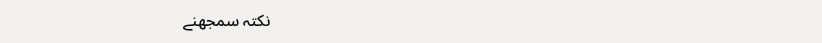نکتہ سمجھنے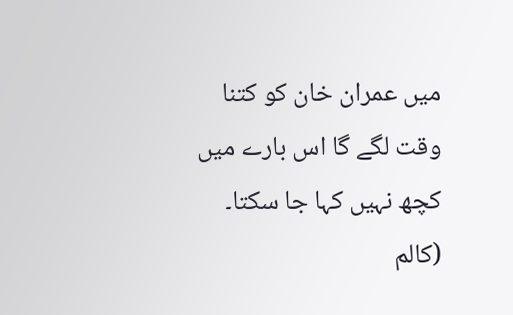میں عمران خان کو کتنا وقت لگے گا اس بارے میں کچھ نہیں کہا جا سکتا۔
(کالم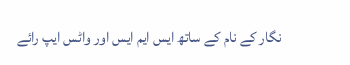نگار کے نام کے ساتھ ایس ایم ایس اور واٹس ایپ رائے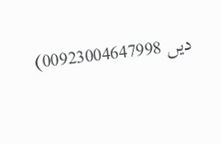دیں 00923004647998)